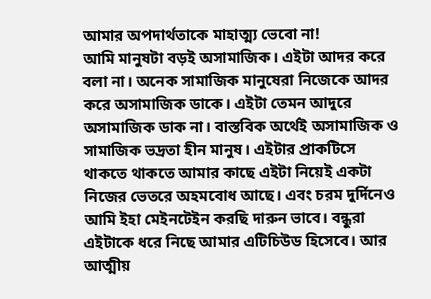আমার অপদার্থতাকে মাহাত্ম্য ভেবো না!
আমি মানুষটা বড়ই অসামাজিক। এইটা আদর করে বলা না। অনেক সামাজিক মানুষেরা নিজেকে আদর করে অসামাজিক ডাকে। এইটা তেমন আদুরে অসামাজিক ডাক না। বাস্তবিক অর্থেই অসামাজিক ও সামাজিক ভদ্রতা হীন মানুষ। এইটার প্রাকটিসে থাকতে থাকতে আমার কাছে এইটা নিয়েই একটা নিজের ভেতরে অহমবোধ আছে। এবং চরম দুর্দিনেও আমি ইহা মেইনটেইন করছি দারুন ভাবে। বন্ধুরা এইটাকে ধরে নিছে আমার এটিচিউড হিসেবে। আর আত্মীয়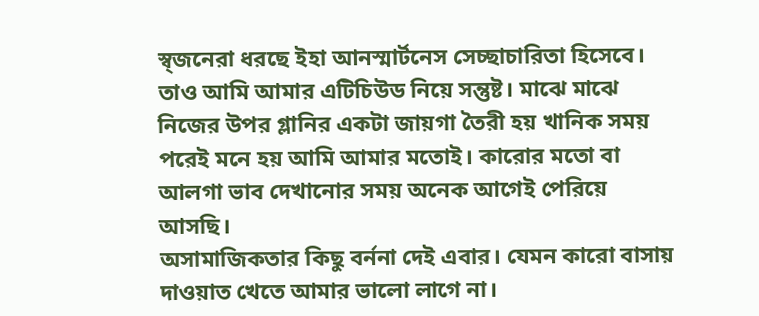স্ব্জনেরা ধরছে ইহা আনস্মার্টনেস সেচ্ছাচারিতা হিসেবে। তাও আমি আমার এটিচিউড নিয়ে সন্তুষ্ট। মাঝে মাঝে নিজের উপর গ্লানির একটা জায়গা তৈরী হয় খানিক সময় পরেই মনে হয় আমি আমার মতোই। কারোর মতো বা আলগা ভাব দেখানোর সময় অনেক আগেই পেরিয়ে আসছি।
অসামাজিকতার কিছু বর্ননা দেই এবার। যেমন কারো বাসায় দাওয়াত খেতে আমার ভালো লাগে না।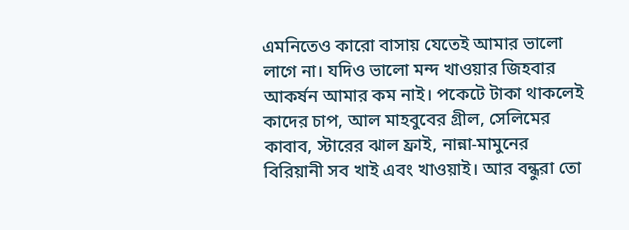এমনিতেও কারো বাসায় যেতেই আমার ভালো লাগে না। যদিও ভালো মন্দ খাওয়ার জিহবার আকর্ষন আমার কম নাই। পকেটে টাকা থাকলেই কাদের চাপ, আল মাহবুবের গ্রীল, সেলিমের কাবাব, স্টারের ঝাল ফ্রাই, নান্না-মামুনের বিরিয়ানী সব খাই এবং খাওয়াই। আর বন্ধুরা তো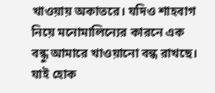খাওয়ায় অকাতরে। যদিও শাহবাগ নিয়ে মনোমালিন্যের কারনে এক বন্ধু আমারে খাওয়ানো বন্ধ রাখছে। যাই হোক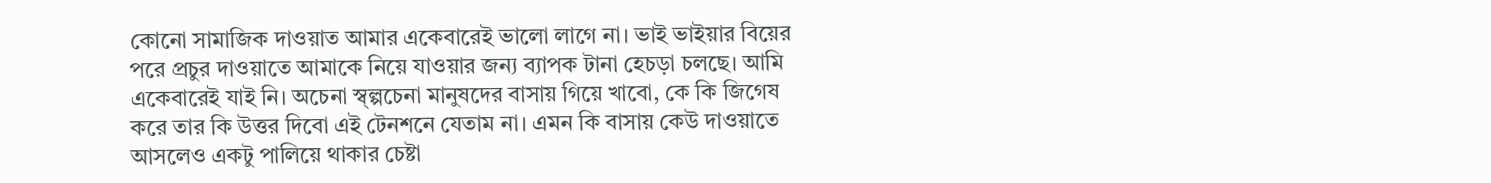কোনো সামাজিক দাওয়াত আমার একেবারেই ভালো লাগে না। ভাই ভাইয়ার বিয়ের পরে প্রচুর দাওয়াতে আমাকে নিয়ে যাওয়ার জন্য ব্যাপক টানা হেচড়া চলছে। আমি একেবারেই যাই নি। অচেনা স্ব্ল্পচেনা মানুষদের বাসায় গিয়ে খাবো, কে কি জিগেষ করে তার কি উত্তর দিবো এই টেনশনে যেতাম না। এমন কি বাসায় কেউ দাওয়াতে আসলেও একটু পালিয়ে থাকার চেষ্টা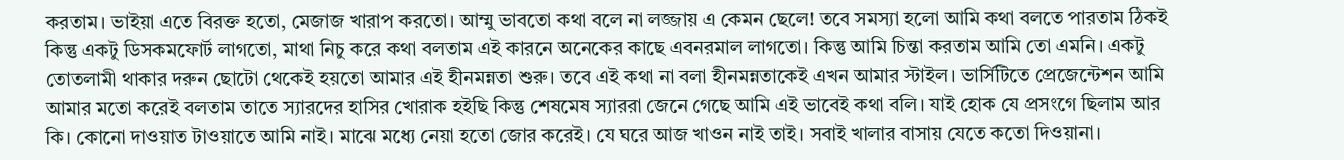করতাম। ভাইয়া এতে বিরক্ত হতো, মেজাজ খারাপ করতো। আম্মু ভাবতো কথা বলে না লজ্জায় এ কেমন ছেলে! তবে সমস্যা হলো আমি কথা বলতে পারতাম ঠিকই কিন্তু একটু ডিসকমফোর্ট লাগতো, মাথা নিচু করে কথা বলতাম এই কারনে অনেকের কাছে এবনরমাল লাগতো। কিন্তু আমি চিন্তা করতাম আমি তো এমনি। একটু তোতলামী থাকার দরুন ছোটো থেকেই হয়তো আমার এই হীনমন্নতা শুরু। তবে এই কথা না বলা হীনমন্নতাকেই এখন আমার স্টাইল। ভার্সিটিতে প্রেজেন্টেশন আমি আমার মতো করেই বলতাম তাতে স্যারদের হাসির খোরাক হইছি কিন্তু শেষমেষ স্যাররা জেনে গেছে আমি এই ভাবেই কথা বলি। যাই হোক যে প্রসংগে ছিলাম আর কি। কোনো দাওয়াত টাওয়াতে আমি নাই। মাঝে মধ্যে নেয়া হতো জোর করেই। যে ঘরে আজ খাওন নাই তাই। সবাই খালার বাসায় যেতে কতো দিওয়ানা।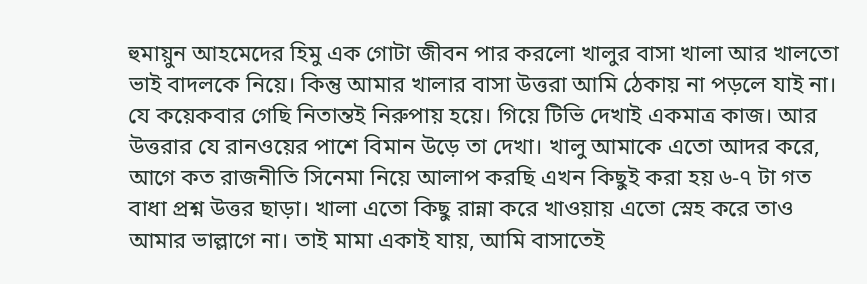হুমায়ুন আহমেদের হিমু এক গোটা জীবন পার করলো খালুর বাসা খালা আর খালতো ভাই বাদলকে নিয়ে। কিন্তু আমার খালার বাসা উত্তরা আমি ঠেকায় না পড়লে যাই না। যে কয়েকবার গেছি নিতান্তই নিরুপায় হয়ে। গিয়ে টিভি দেখাই একমাত্র কাজ। আর উত্তরার যে রানওয়ের পাশে বিমান উড়ে তা দেখা। খালু আমাকে এতো আদর করে, আগে কত রাজনীতি সিনেমা নিয়ে আলাপ করছি এখন কিছুই করা হয় ৬-৭ টা গত বাধা প্রশ্ন উত্তর ছাড়া। খালা এতো কিছু রান্না করে খাওয়ায় এতো স্নেহ করে তাও আমার ভাল্লাগে না। তাই মামা একাই যায়, আমি বাসাতেই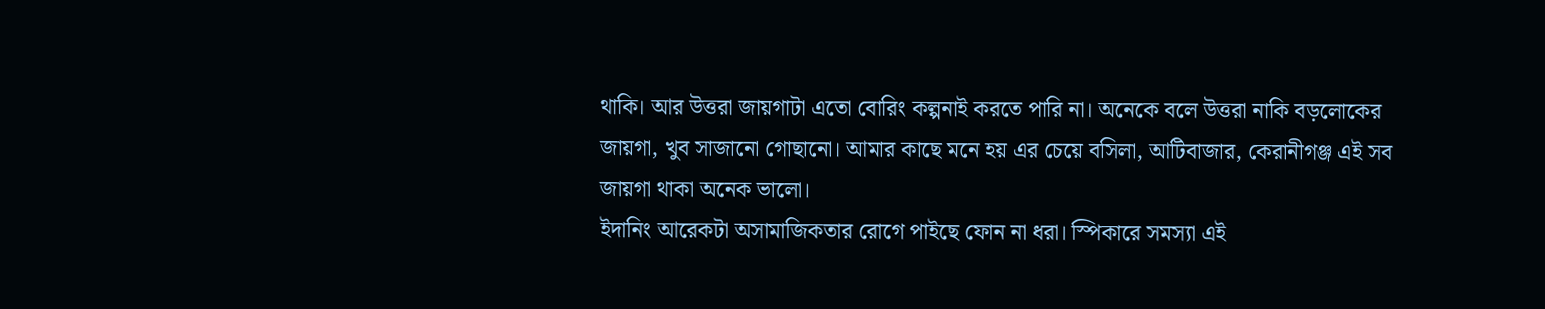থাকি। আর উত্তরা জায়গাটা এতো বোরিং কল্পনাই করতে পারি না। অনেকে বলে উত্তরা নাকি বড়লোকের জায়গা, খুব সাজানো গোছানো। আমার কাছে মনে হয় এর চেয়ে বসিলা, আটিবাজার, কেরানীগঞ্জ এই সব জায়গা থাকা অনেক ভালো।
ইদানিং আরেকটা অসামাজিকতার রোগে পাইছে ফোন না ধরা। স্পিকারে সমস্যা এই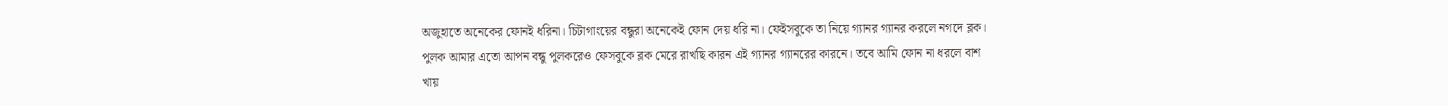অজুহাতে অনেকের ফোনই ধরিনা। চিটাগাংয়ের বন্ধুরা অনেকেই ফোন দেয় ধরি না। ফেইসবুকে তা নিয়ে গ্যানর গ্যানর করলে নগদে ব্লক। পুলক আমার এতো আপন বন্ধু পুলকরেও ফেসবুকে ব্লক মেরে রাখছি কারন এই গ্যানর গ্যানরের কারনে। তবে আমি ফোন না ধরলে বাশ খায়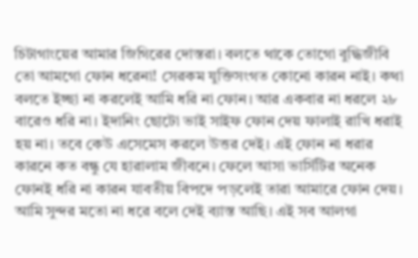চিটাগাংয়ের আমার জিগিরের দোস্তরা। বলতে থাকে তোগো বুদ্ধিজীবি তো আমগো ফোন ধরেনা! সেরকম যুক্তিসংগত কোনো কারন নাই। কথা বলতে ইচ্ছা না করলেই আমি ধরি না ফোন। আর একবার না ধরলে ২৮ বারেও ধরি না। ইদানিং ছোটো ভাই সাইফ ফোন দেয় ফালাই রাখি ধরাই হয় না। তবে কেউ এসেমেস করলে উত্তর দেই। এই ফোন না ধরার কারনে কত বন্ধু যে হারালাম জীবনে। ফেলে আসা ভার্সিটির অনেক ফোনই ধরি না কারন যাবতীয় বিপদে পড়লেই তারা আমারে ফোন দেয়। আমি সুন্দর মতো না ধরে বলে দেই ব্যাস্ত আছি। এই সব আলগা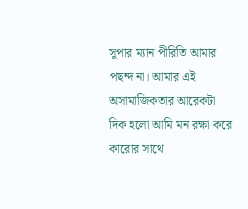সুপার ম্যান পীরিতি আমার পছন্দ না। আমার এই অসামাজিকতার আরেকটা দিক হলো আমি মন রক্ষা করে কারোর সাথে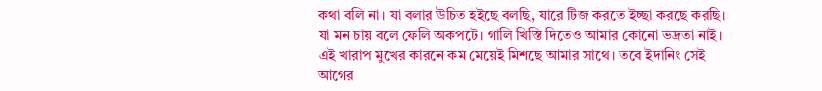কথা বলি না। যা বলার উচিত হইছে বলছি, যারে টিজ করতে ইচ্ছা করছে করছি। যা মন চায় বলে ফেলি অকপটে। গালি খিস্তি দিতেও আমার কোনো ভদ্রতা নাই। এই খারাপ মুখের কারনে কম মেয়েই মিশছে আমার সাথে। তবে ইদানিং সেই আগের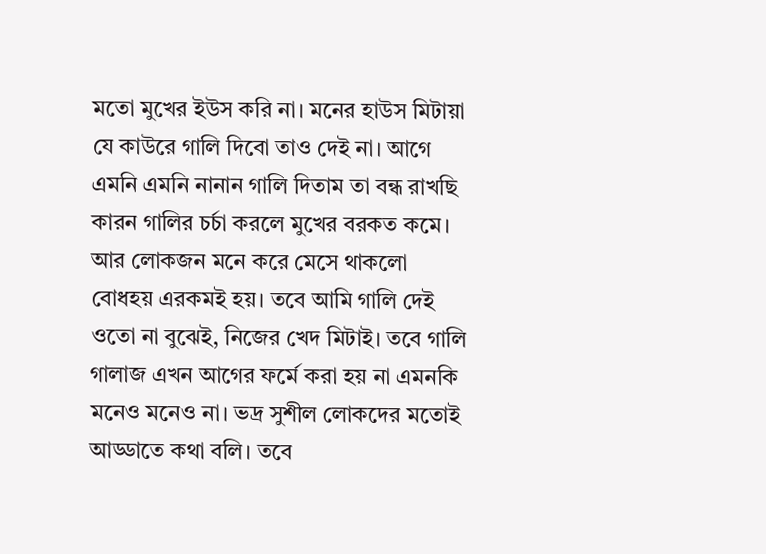মতো মুখের ইউস করি না। মনের হাউস মিটায়া যে কাউরে গালি দিবো তাও দেই না। আগে এমনি এমনি নানান গালি দিতাম তা বন্ধ রাখছি কারন গালির চর্চা করলে মুখের বরকত কমে। আর লোকজন মনে করে মেসে থাকলো বোধহয় এরকমই হয়। তবে আমি গালি দেই ওতো না বুঝেই, নিজের খেদ মিটাই। তবে গালি গালাজ এখন আগের ফর্মে করা হয় না এমনকি মনেও মনেও না। ভদ্র সুশীল লোকদের মতোই আড্ডাতে কথা বলি। তবে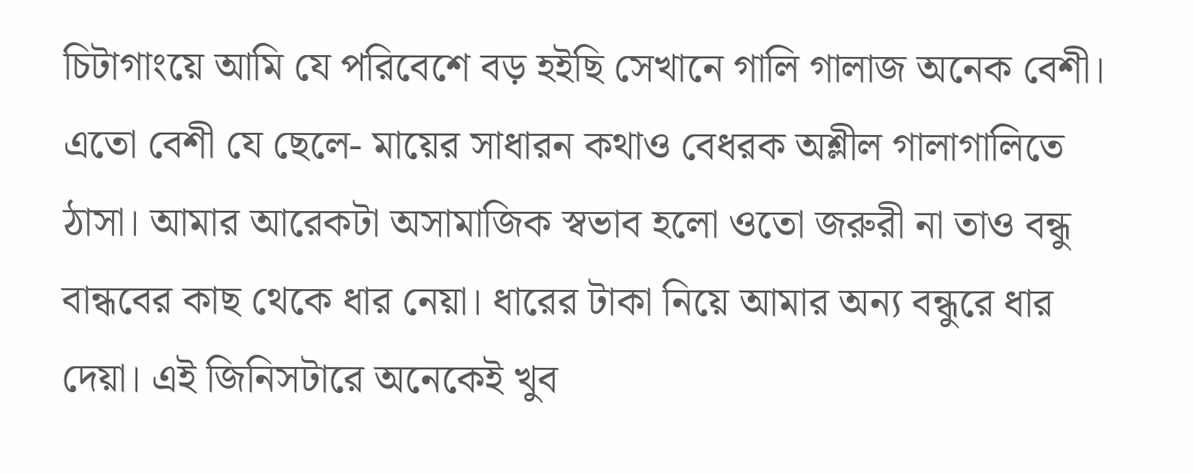চিটাগাংয়ে আমি যে পরিবেশে বড় হইছি সেখানে গালি গালাজ অনেক বেশী। এতো বেশী যে ছেলে- মায়ের সাধারন কথাও বেধরক অশ্লীল গালাগালিতে ঠাসা। আমার আরেকটা অসামাজিক স্বভাব হলো ওতো জরুরী না তাও বন্ধু বান্ধবের কাছ থেকে ধার নেয়া। ধারের টাকা নিয়ে আমার অন্য বন্ধুরে ধার দেয়া। এই জিনিসটারে অনেকেই খুব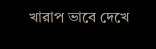খারাপ ভাবে দেখে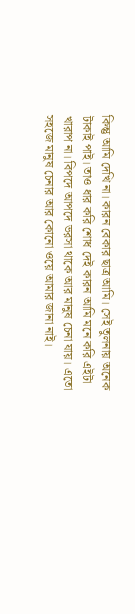কিন্তু আমি দেখি না। কারন বেকার ছাত্র আমি। সেই তুলনায় অনেক টাকাই পাই। তাও ধার করি শোধ দেই কারন আমি মনে করি এইটা খারাপ না। বিপদে আপদে ভরসা থাকে আর মানুষ চেনা যায়। এতো সহজে মানুষ চেনার আর কোনো ওয়ে আমার জানা নাই।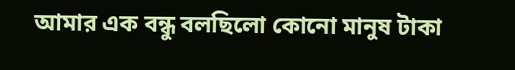আমার এক বন্ধু বলছিলো কোনো মানুষ টাকা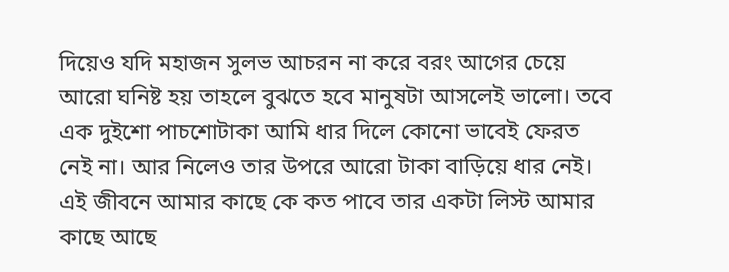দিয়েও যদি মহাজন সুলভ আচরন না করে বরং আগের চেয়ে আরো ঘনিষ্ট হয় তাহলে বুঝতে হবে মানুষটা আসলেই ভালো। তবে এক দুইশো পাচশোটাকা আমি ধার দিলে কোনো ভাবেই ফেরত নেই না। আর নিলেও তার উপরে আরো টাকা বাড়িয়ে ধার নেই। এই জীবনে আমার কাছে কে কত পাবে তার একটা লিস্ট আমার কাছে আছে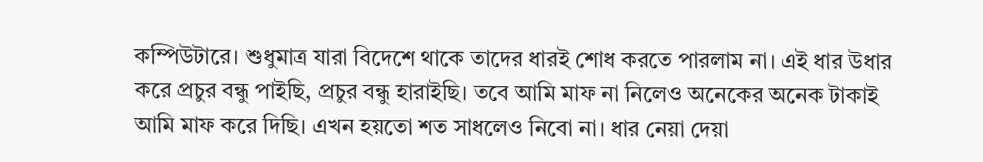কম্পিউটারে। শুধুমাত্র যারা বিদেশে থাকে তাদের ধারই শোধ করতে পারলাম না। এই ধার উধার করে প্রচুর বন্ধু পাইছি, প্রচুর বন্ধু হারাইছি। তবে আমি মাফ না নিলেও অনেকের অনেক টাকাই আমি মাফ করে দিছি। এখন হয়তো শত সাধলেও নিবো না। ধার নেয়া দেয়া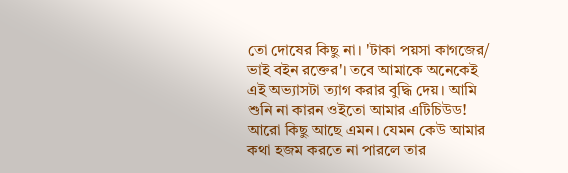তো দোষের কিছু না। 'টাকা পয়সা কাগজের/ ভাই বইন রক্তের'। তবে আমাকে অনেকেই এই অভ্যাসটা ত্যাগ করার বুদ্ধি দেয়। আমি শুনি না কারন ওইতো আমার এটিচিউড!
আরো কিছু আছে এমন। যেমন কেউ আমার কথা হজম করতে না পারলে তার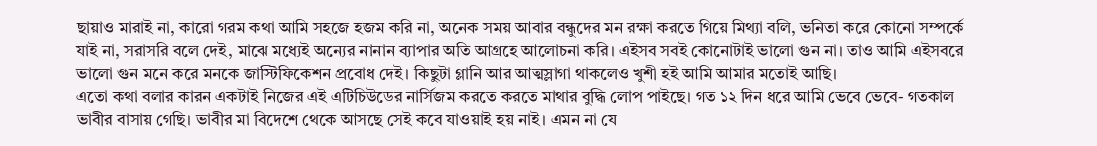ছায়াও মারাই না, কারো গরম কথা আমি সহজে হজম করি না, অনেক সময় আবার বন্ধুদের মন রক্ষা করতে গিয়ে মিথ্যা বলি, ভনিতা করে কোনো সম্পর্কে যাই না, সরাসরি বলে দেই, মাঝে মধ্যেই অন্যের নানান ব্যাপার অতি আগ্রহে আলোচনা করি। এইসব সবই কোনোটাই ভালো গুন না। তাও আমি এইসবরে ভালো গুন মনে করে মনকে জাস্টিফিকেশন প্রবোধ দেই। কিছুটা গ্লানি আর আত্মস্লাগা থাকলেও খুশী হই আমি আমার মতোই আছি।
এতো কথা বলার কারন একটাই নিজের এই এটিচিউডের নার্সিজম করতে করতে মাথার বুদ্ধি লোপ পাইছে। গত ১২ দিন ধরে আমি ভেবে ভেবে- গতকাল ভাবীর বাসায় গেছি। ভাবীর মা বিদেশে থেকে আসছে সেই কবে যাওয়াই হয় নাই। এমন না যে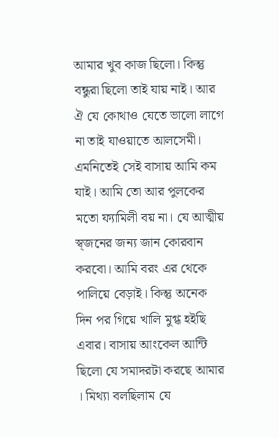আমার খুব কাজ ছিলো। কিন্তু বন্ধুরা ছিলো তাই যায় নাই। আর ঐ যে কোথাও যেতে ভালো লাগে না তাই যাওয়াতে আলসেমী। এমনিতেই সেই বাসায় আমি কম যাই। আমি তো আর পুলকের মতো ফ্যামিলী বয় না। যে আত্মীয় স্ব্জনের জন্য জান কোরবান করবো। আমি বরং এর থেকে পালিয়ে বেড়াই। কিন্তু অনেক দিন পর গিয়ে খালি মুগ্ধ হইছি এবার। বাসায় আংকেল আন্টি ছিলো যে সমাদরটা করছে আমার । মিথ্যা বলছিলাম যে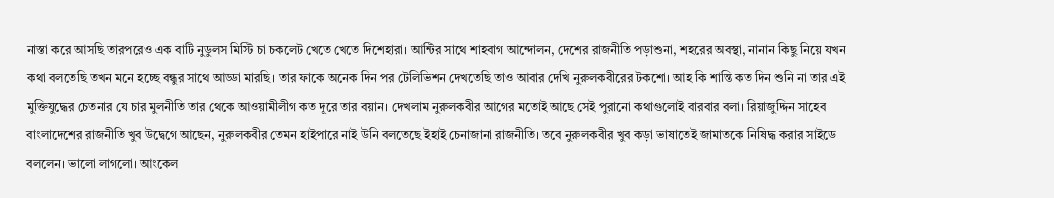নাস্তা করে আসছি তারপরেও এক বাটি নুডুলস মিস্টি চা চকলেট খেতে খেতে দিশেহারা। আন্টির সাথে শাহবাগ আন্দোলন, দেশের রাজনীতি পড়াশুনা, শহরের অবস্থা, নানান কিছু নিয়ে যখন কথা বলতেছি তখন মনে হচ্ছে বন্ধুর সাথে আড্ডা মারছি। তার ফাকে অনেক দিন পর টেলিভিশন দেখতেছি তাও আবার দেখি নুরুলকবীরের টকশো। আহ কি শান্তি কত দিন শুনি না তার এই মুক্তিযুদ্ধের চেতনার যে চার মুলনীতি তার থেকে আওয়ামীলীগ কত দূরে তার বয়ান। দেখলাম নুরুলকবীর আগের মতোই আছে সেই পুরানো কথাগুলোই বারবার বলা। রিয়াজুদ্দিন সাহেব বাংলাদেশের রাজনীতি খুব উদ্বেগে আছেন, নুরুলকবীর তেমন হাইপারে নাই উনি বলতেছে ইহাই চেনাজানা রাজনীতি। তবে নুরুলকবীর খুব কড়া ভাষাতেই জামাতকে নিষিদ্ধ করার সাইডে বললেন। ভালো লাগলো। আংকেল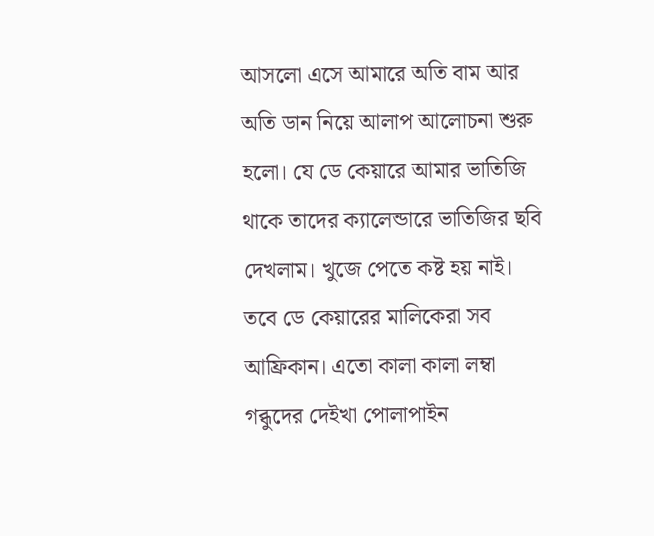আসলো এসে আমারে অতি বাম আর অতি ডান নিয়ে আলাপ আলোচনা শুরু হলো। যে ডে কেয়ারে আমার ভাতিজি থাকে তাদের ক্যালেন্ডারে ভাতিজির ছবি দেখলাম। খুজে পেতে কষ্ট হয় নাই। তবে ডে কেয়ারের মালিকেরা সব আফ্রিকান। এতো কালা কালা লম্বা গব্ধুদের দেইখা পোলাপাইন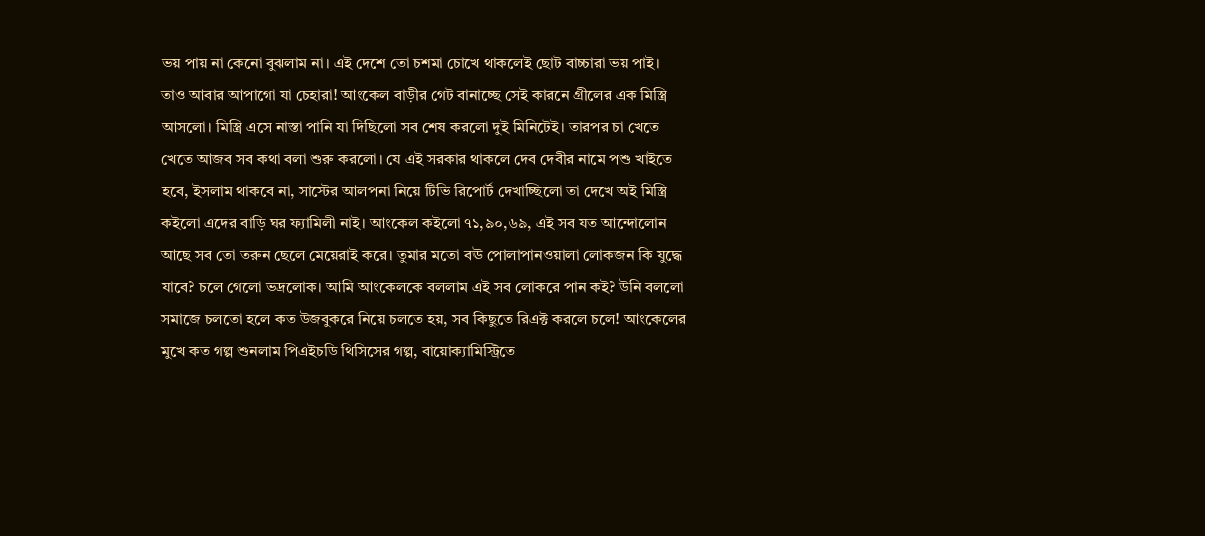ভয় পায় না কেনো বুঝলাম না। এই দেশে তো চশমা চোখে থাকলেই ছোট বাচ্চারা ভয় পাই। তাও আবার আপাগো যা চেহারা! আংকেল বাড়ীর গেট বানাচ্ছে সেই কারনে গ্রীলের এক মিস্ত্রি আসলো। মিস্ত্রি এসে নাস্তা পানি যা দিছিলো সব শেষ করলো দুই মিনিটেই। তারপর চা খেতে খেতে আজব সব কথা বলা শুরু করলো। যে এই সরকার থাকলে দেব দেবীর নামে পশু খাইতে হবে, ইসলাম থাকবে না, সাস্টের আলপনা নিয়ে টিভি রিপোর্ট দেখাচ্ছিলো তা দেখে অই মিস্ত্রি কইলো এদের বাড়ি ঘর ফ্যামিলী নাই। আংকেল কইলো ৭১,৯০,৬৯, এই সব যত আন্দোলোন আছে সব তো তরুন ছেলে মেয়েরাই করে। তুমার মতো বঊ পোলাপানওয়ালা লোকজন কি যুদ্ধে যাবে? চলে গেলো ভদ্রলোক। আমি আংকেলকে বললাম এই সব লোকরে পান কই? উনি বললো সমাজে চলতো হলে কত উজবুকরে নিয়ে চলতে হয়, সব কিছুতে রিএক্ট করলে চলে! আংকেলের মুখে কত গল্প শুনলাম পিএইচডি থিসিসের গল্প, বায়োক্যামিস্ট্রিতে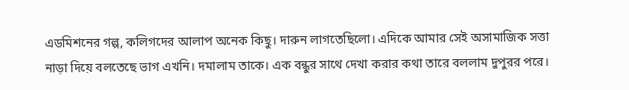এডমিশনের গল্প, কলিগদের আলাপ অনেক কিছু। দারুন লাগতেছিলো। এদিকে আমার সেই অসামাজিক সত্তা নাড়া দিয়ে বলতেছে ভাগ এখনি। দমালাম তাকে। এক বন্ধুর সাথে দেখা করার কথা তারে বললাম দুপুরর পরে।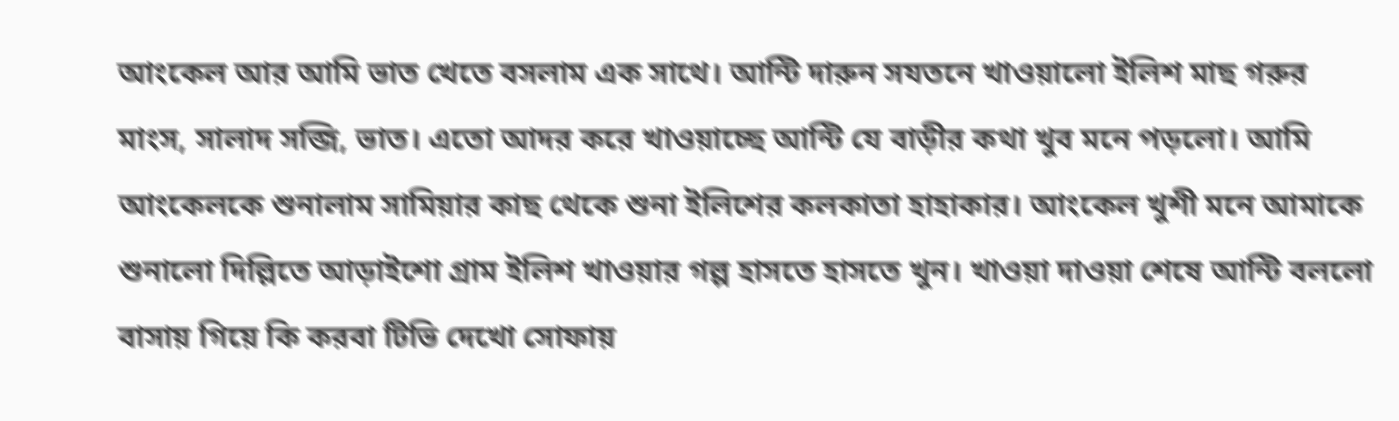আংকেল আর আমি ভাত খেতে বসলাম এক সাথে। আন্টি দারুন সযতনে খাওয়ালো ইলিশ মাছ গরুর মাংস, সালাদ সব্জি, ভাত। এতো আদর করে খাওয়াচ্ছে আন্টি যে বাড়ীর কথা খুব মনে পড়লো। আমি আংকেলকে শুনালাম সামিয়ার কাছ থেকে শুনা ইলিশের কলকাতা হাহাকার। আংকেল খুশী মনে আমাকে শুনালো দিল্লিতে আড়াইশো গ্রাম ইলিশ খাওয়ার গল্প হাসতে হাসতে খুন। খাওয়া দাওয়া শেষে আন্টি বললো বাসায় গিয়ে কি করবা টিভি দেখো সোফায়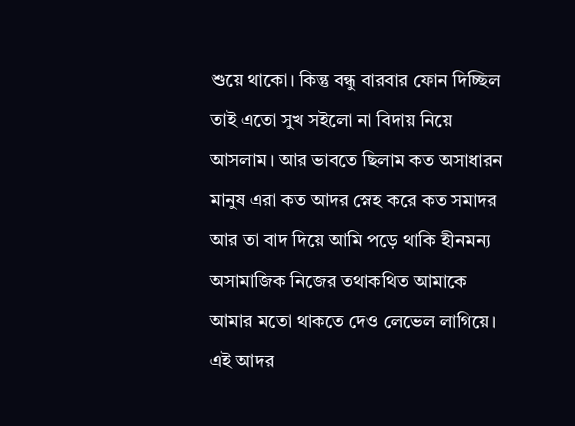শুয়ে থাকো। কিন্তু বন্ধু বারবার ফোন দিচ্ছিল তাই এতো সুখ সইলো না বিদায় নিয়ে আসলাম। আর ভাবতে ছিলাম কত অসাধারন মানুষ এরা কত আদর স্নেহ করে কত সমাদর আর তা বাদ দিয়ে আমি পড়ে থাকি হীনমন্য অসামাজিক নিজের তথাকথিত আমাকে আমার মতো থাকতে দেও লেভেল লাগিয়ে। এই আদর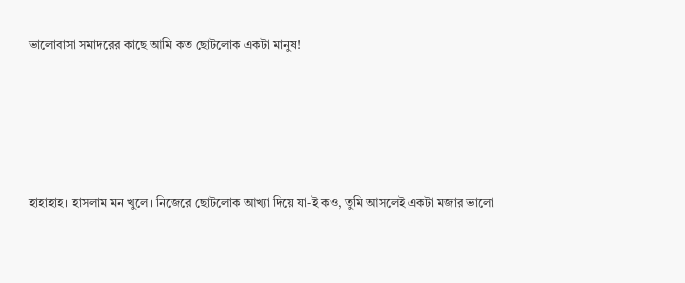ভালোবাসা সমাদরের কাছে আমি কত ছোটলোক একটা মানুষ!





হাহাহাহ। হাসলাম মন খুলে। নিজেরে ছোটলোক আখ্যা দিয়ে যা-ই কও, তুমি আসলেই একটা মজার ভালো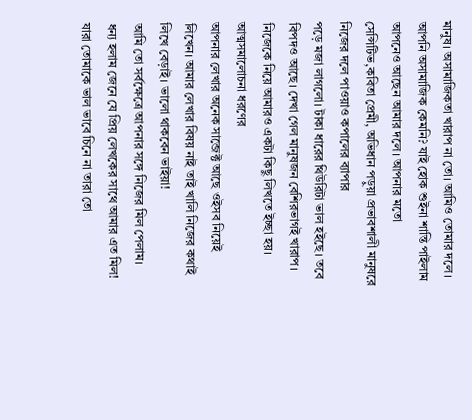মানুষ। অসামাজিকতা খারাপ না তো। আমিও তোমার দলে।
আপনি অসামাজিক কেমনি? যাই হোক শুইনা শান্তি পাইলাম আপনেও আছেন আমার দলে। আপনার মতো সেন্সিটিভ,কবিতা প্রেমী, অভিধান পড়ুয়া প্রভাবশালী মানুষরে নিজের দলে পাওয়াও কপালের ব্যাপার
পড়ে মজা লাগলো। টাকা ধারের থিউরিটা ভাল হইছে। তবে বিপদও আছে। দেখা গেল মানুষজন বেশিরভাগই খারাপ।
নিজেকে নিয়ে আমারও একটা কিছু লিখতে ইচ্ছা হয়। আত্মসমালোচনা ধরণের
আপনার লেখার অনেক সাব্জেক্ট আছে ওইসব নিয়েই লিখেন। আমার লেখার বিষয় নাই তাই খালি নিজের কথাই লিখে বেড়াই। ভালো থাকবেন ভাইয়া!
আমি তো সর্বক্ষেত্রে আপনার সঙ্গে নিজের মিল পেলাম।
ধন্য হলাম জেনে যে প্রিয় লেখকের সাথে আমার এত মিল!
যারা তোমাকে ভাল ভাবে চিনে না তারা তো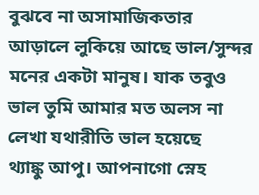বুঝবে না অসামাজিকতার আড়ালে লুকিয়ে আছে ভাল/সুন্দর মনের একটা মানুষ। যাক তবুও ভাল তুমি আমার মত অলস না
লেখা যথারীতি ভাল হয়েছে
থ্যাঙ্কু আপু। আপনাগো স্নেহ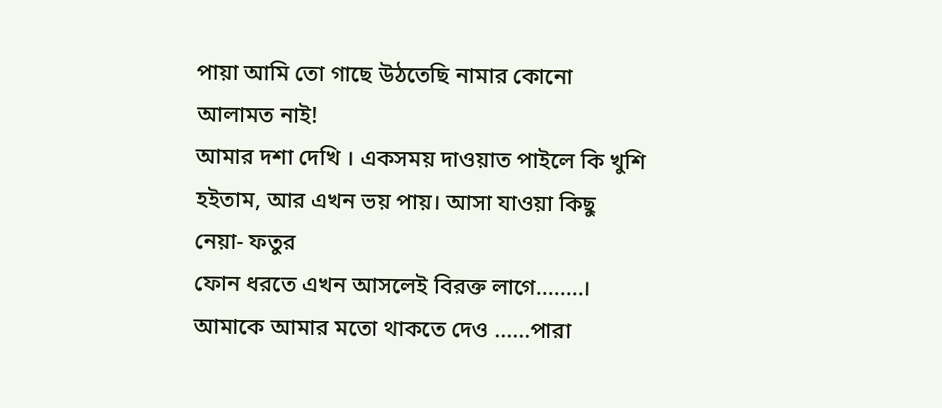পায়া আমি তো গাছে উঠতেছি নামার কোনো আলামত নাই!
আমার দশা দেখি । একসময় দাওয়াত পাইলে কি খুশি হইতাম, আর এখন ভয় পায়। আসা যাওয়া কিছু নেয়া- ফতুর
ফোন ধরতে এখন আসলেই বিরক্ত লাগে........।
আমাকে আমার মতো থাকতে দেও ......পারা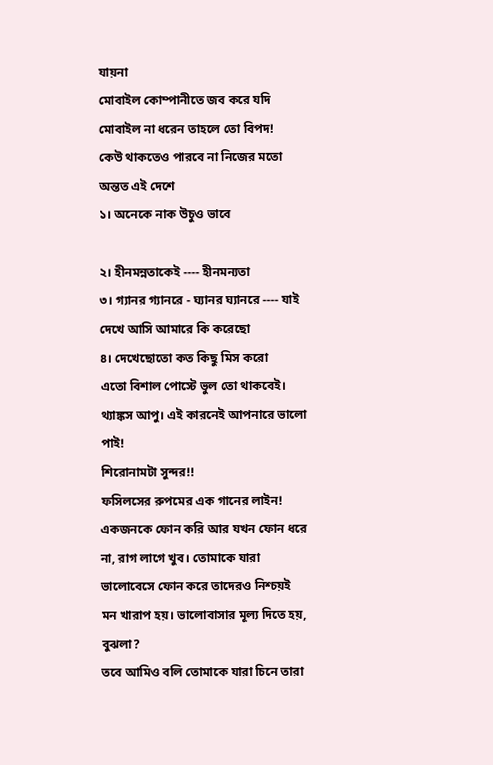যায়না
মোবাইল কোম্পানীতে জব করে যদি মোবাইল না ধরেন তাহলে তো বিপদ!
কেউ থাকতেও পারবে না নিজের মতো অন্তত এই দেশে
১। অনেকে নাক উচুও ভাবে

২। হীনমন্নতাকেই ---- হীনমন্যতা
৩। গ্যানর গ্যানরে - ঘ্যানর ঘ্যানরে ---- যাই দেখে আসি আমারে কি করেছো
৪। দেখেছোতো কত কিছু মিস করো
এতো বিশাল পোস্টে ভুল তো থাকবেই। থ্যাঙ্কস আপু। এই কারনেই আপনারে ভালো পাই!
শিরোনামটা সুন্দর!!
ফসিলসের রুপমের এক গানের লাইন!
একজনকে ফোন করি আর যখন ফোন ধরে না, রাগ লাগে খুব। তোমাকে যারা ভালোবেসে ফোন করে তাদেরও নিশ্চয়ই মন খারাপ হয়। ভালোবাসার মূল্য দিতে হয়, বুঝলা?
তবে আমিও বলি তোমাকে যারা চিনে তারা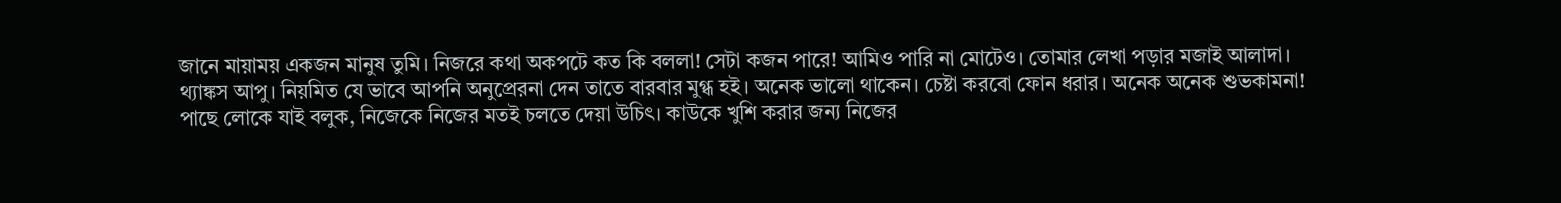জানে মায়াময় একজন মানুষ তুমি। নিজরে কথা অকপটে কত কি বললা! সেটা কজন পারে! আমিও পারি না মোটেও। তোমার লেখা পড়ার মজাই আলাদা।
থ্যাঙ্কস আপু। নিয়মিত যে ভাবে আপনি অনুপ্রেরনা দেন তাতে বারবার মুগ্ধ হই। অনেক ভালো থাকেন। চেষ্টা করবো ফোন ধরার। অনেক অনেক শুভকামনা!
পাছে লোকে যাই বলুক, নিজেকে নিজের মতই চলতে দেয়া উচিৎ। কাউকে খুশি করার জন্য নিজের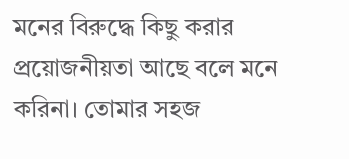মনের বিরুদ্ধে কিছু করার প্রয়োজনীয়তা আছে বলে মনে করিনা। তোমার সহজ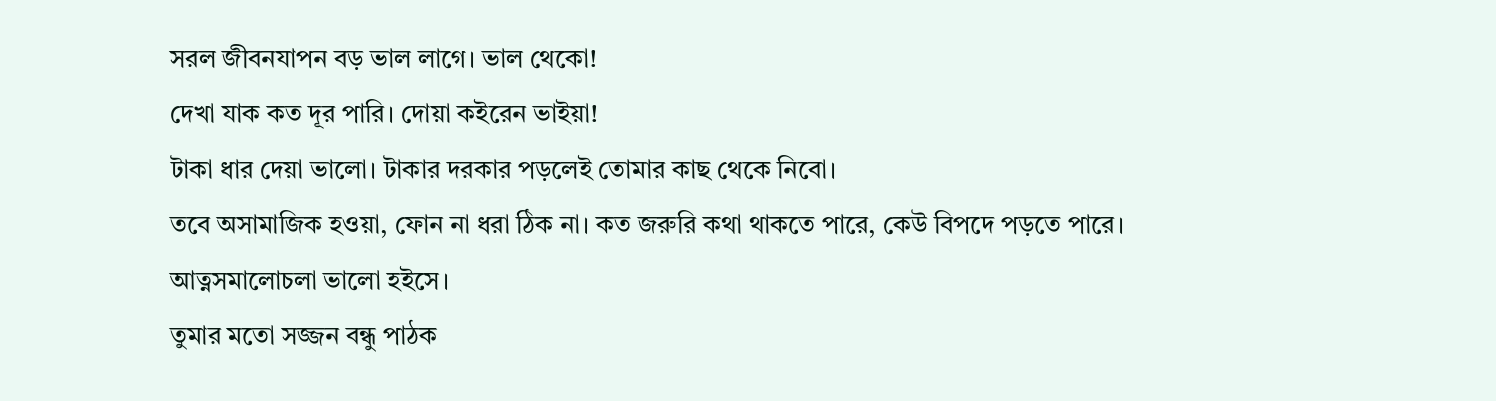সরল জীবনযাপন বড় ভাল লাগে। ভাল থেকো!
দেখা যাক কত দূর পারি। দোয়া কইরেন ভাইয়া!
টাকা ধার দেয়া ভালো। টাকার দরকার পড়লেই তোমার কাছ থেকে নিবো।
তবে অসামাজিক হওয়া, ফোন না ধরা ঠিক না। কত জরুরি কথা থাকতে পারে, কেউ বিপদে পড়তে পারে।
আত্নসমালোচলা ভালো হইসে।
তুমার মতো সজ্জন বন্ধু পাঠক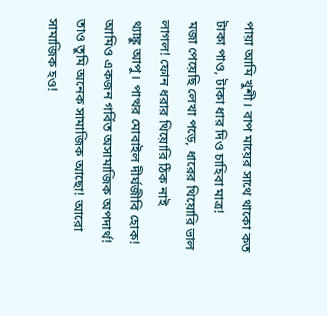পায়া আমি খুশী। বাপ মায়ের সাথে থাকো কত টাকা পাও, টাকা ধার দিও চাহিবা মাত্র!
মজা পেয়েছি লেখা পড়ে, ধারের থিয়োরি ভাল লাগল! ফোন ধরার থিয়োরি ঠিক নাই
থ্যাঙ্কু আপু। পাত্থর মোবাইল দীর্ঘজীবি হোক!
আমিও একজন গর্বিত অসামাজিক অপদার্থ!
তাও তুমি অনেক সামাজিক আছো! আরো সামাজিক হও!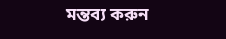মন্তব্য করুন